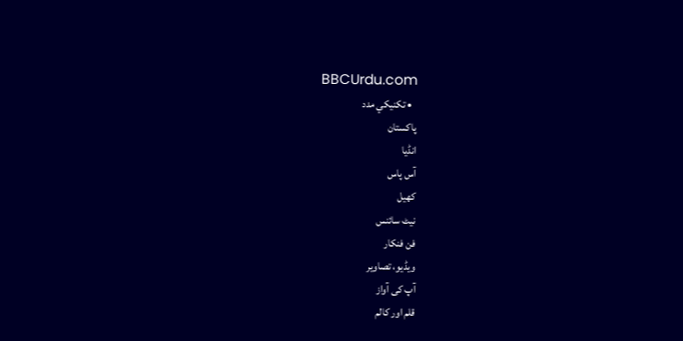BBCUrdu.com
  • تکنيکي مدد
پاکستان
انڈیا
آس پاس
کھیل
نیٹ سائنس
فن فنکار
ویڈیو، تصاویر
آپ کی آواز
قلم اور کالم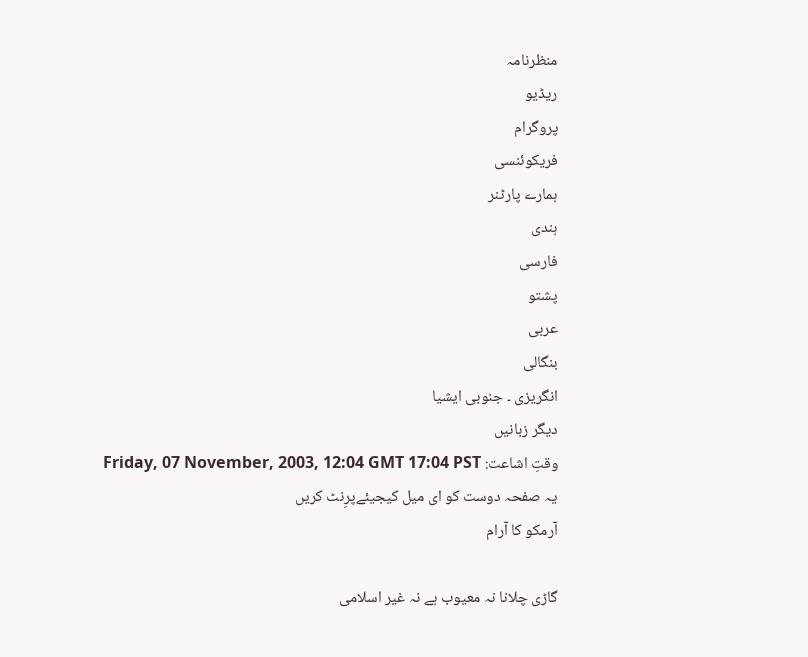منظرنامہ
ریڈیو
پروگرام
فریکوئنسی
ہمارے پارٹنر
ہندی
فارسی
پشتو
عربی
بنگالی
انگریزی ۔ جنوبی ایشیا
دیگر زبانیں
وقتِ اشاعت: Friday, 07 November, 2003, 12:04 GMT 17:04 PST
یہ صفحہ دوست کو ای میل کیجیئےپرِنٹ کریں
آرمکو کا آرام

گاڑی چلانا نہ معیوب ہے نہ غیر اسلامی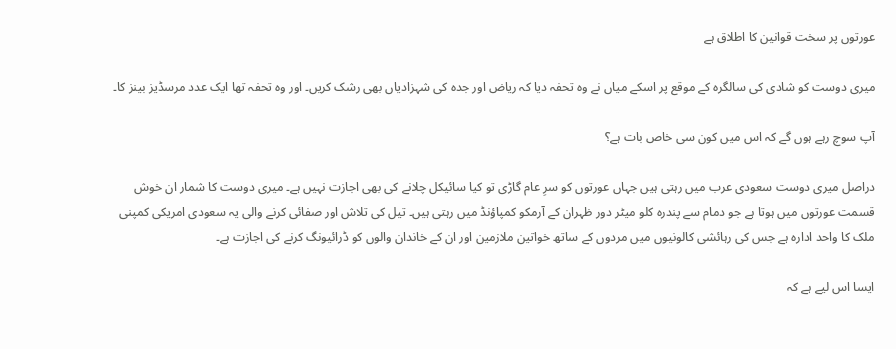عورتوں پر سخت قوانین کا اطلاق ہے

میری دوست کو شادی کی سالگرہ کے موقع پر اسکے میاں نے وہ تحفہ دیا کہ ریاض اور جدہ کی شہزادیاں بھی رشک کریں۔ اور وہ تحفہ تھا ایک عدد مرسڈیز بینز کا۔

آپ سوچ رہے ہوں گے کہ اس میں کون سی خاص بات ہے؟

دراصل میری دوست سعودی عرب میں رہتی ہیں جہاں عورتوں کو سرِ عام گاڑی تو کیا سائیکل چلانے کی بھی اجازت نہیں ہے۔ میری دوست کا شمار ان خوش قسمت عورتوں میں ہوتا ہے جو دمام سے پندرہ کلو میٹر دور ظہران کے آرمکو کمپاؤنڈ میں رہتی ہیں۔ تیل کی تلاش اور صفائی کرنے والی یہ سعودی امریکی کمپنی ملک کا واحد ادارہ ہے جس کی رہائشی کالونیوں میں مردوں کے ساتھ خواتین ملازمین اور ان کے خاندان والوں کو ڈرائیونگ کرنے کی اجازت ہے۔

ایسا اس لیے ہے کہ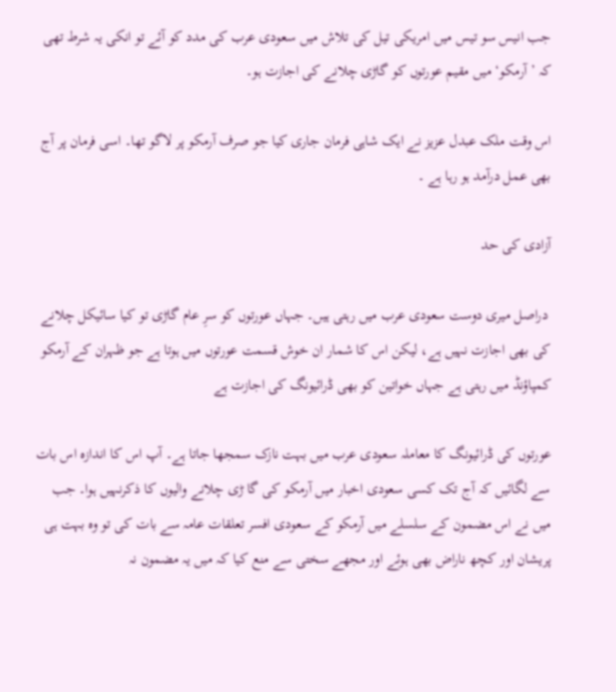جب انیس سو تیس میں امریکی تیل کی تلاش میں سعودی عرب کی مدد کو آئے تو انکی یہ شرط تھی کہ ’ آرمکو‘ میں مقیم عورتوں کو گاڑی چلانے کی اجازت ہو۔

اس وقت ملک عبدل عزیز نے ایک شاہی فرمان جاری کیا جو صرف آرمکو پر لاگو تھا۔ اسی فرمان پر آج بھی عمل درآمد ہو رہا ہے ۔

آزادی کی حد

 دراصل میری دوست سعودی عرب میں رہتی ہیں۔ جہاں عورتوں کو سرِ عام گاڑی تو کیا سائیکل چلانے کی بھی اجازت نہیں ہے، لیکن اس کا شمار ان خوش قسمت عورتوں میں ہوتا ہے جو ظہران کے آرمکو کمپاؤنڈ میں رہتی ہے جہاں خواتین کو بھی ڈرائیونگ کی اجازت ہے

عورتوں کی ڈرائیونگ کا معاملہ سعودی عرب میں بہت نازک سمجھا جاتا ہے۔ آپ اس کا اندازہ اس بات سے لگائیں کہ آج تک کسی سعودی اخبار میں آرمکو کی گا ڑی چلانے والیوں کا ذکرنہیں ہوا۔ جب میں نے اس مضمون کے سلسلے میں آرمکو کے سعودی افسر تعلقات عامہ سے بات کی تو وہ بہت ہی پریشان اور کچھ ناراض بھی ہوئے اور مجھے سختی سے منع کیا کہ میں یہ مضمون نہ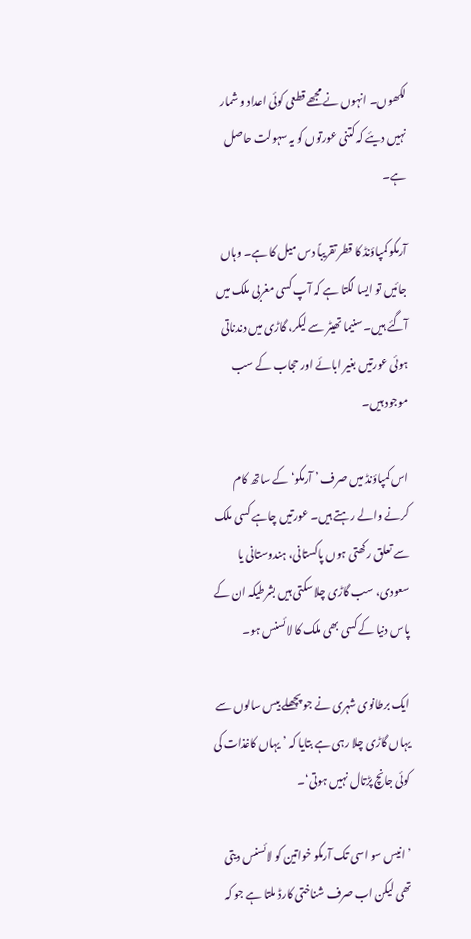لکھوں۔ انہوں نے مجھے قطعی کوئی اعداد و شمار نہیں دیئے کہ کتنی عورتوں کو یہ سہولت حاصل ہے۔

آرمکو کمپاؤنڈ کا قطر تقریباً دس میل کا ہے۔ وہاں جائیں تو ایسا لگتا ہے کہ آپ کسی مغربی ملک میں آگئے ہیں۔ سنیما تھیٹر سے لیکر، گاڑی میں دندناتی ہوئی عورتیں بغیر ابائے اور حجاب کے سب موجود ہیں۔

اس کمپاؤنڈ میں صرف ’ آرمکو‘ کے ساتھ کام کرنے والے رہتے ہیں۔ عورتیں چاہے کسی ملک سے تعلق رکھتی ہوں پاکستانی، ہندوستانی یا سعودی، سب گاڑی چلاسکتی ہیں بشرطیکہ ان کے پاس دنیا کے کسی بھی ملک کا لائسنس ہو۔

ایک برطانوی شہری نے جو پچھلے بیس سالوں سے یہاں گاڑی چلا رہی ہے بتایا کہ ’یہاں کاغذات کی کوئی جانچ پڑتال نہیں ہوتی‘۔

’انیس سو اسی تک آرمکو خواتین کو لائسنس دیتی تھی لیکن اب صرف شناختی کارڈ ملتا ہے جو کہ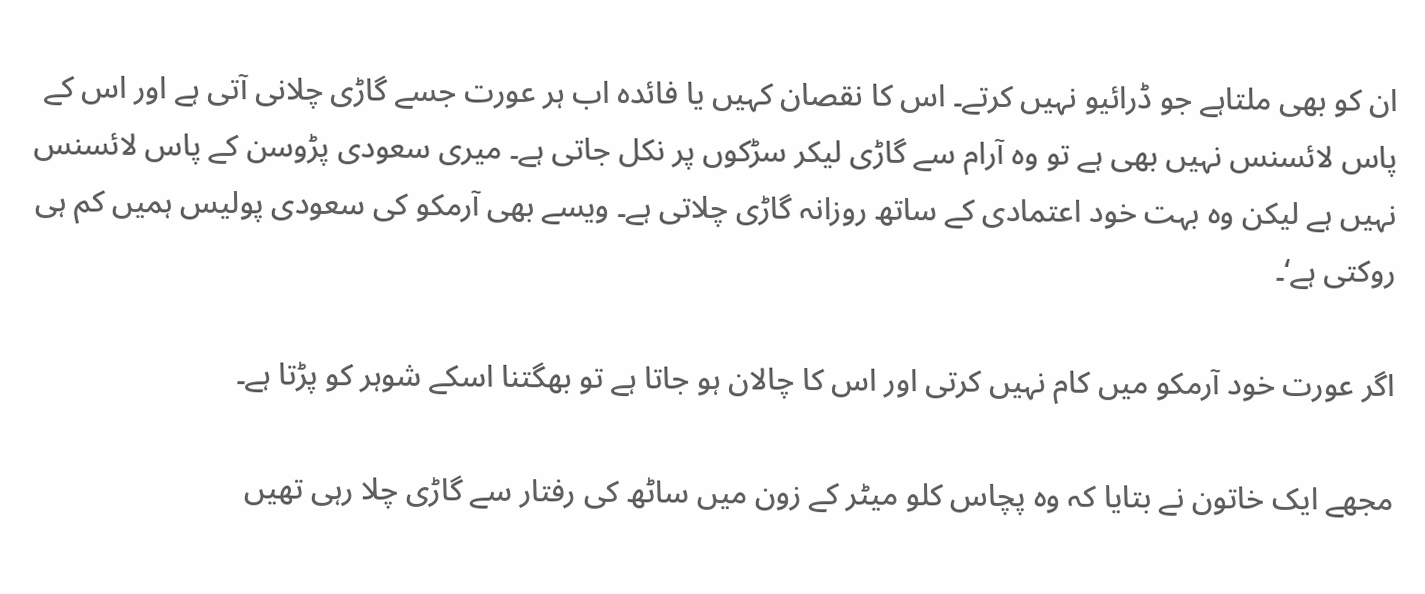ان کو بھی ملتاہے جو ڈرائیو نہیں کرتے۔ اس کا نقصان کہیں یا فائدہ اب ہر عورت جسے گاڑی چلانی آتی ہے اور اس کے پاس لائسنس نہیں بھی ہے تو وہ آرام سے گاڑی لیکر سڑکوں پر نکل جاتی ہے۔ میری سعودی پڑوسن کے پاس لائسنس نہیں ہے لیکن وہ بہت خود اعتمادی کے ساتھ روزانہ گاڑی چلاتی ہے۔ ویسے بھی آرمکو کی سعودی پولیس ہمیں کم ہی روکتی ہے‘۔

اگر عورت خود آرمکو میں کام نہیں کرتی اور اس کا چالان ہو جاتا ہے تو بھگتنا اسکے شوہر کو پڑتا ہے۔

مجھے ایک خاتون نے بتایا کہ وہ پچاس کلو میٹر کے زون میں ساٹھ کی رفتار سے گاڑی چلا رہی تھیں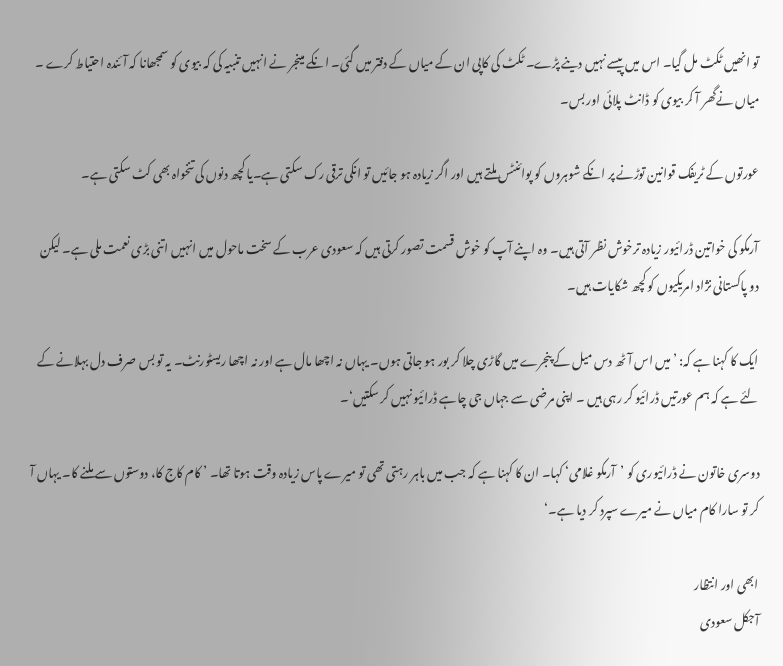تو انھیں ٹکٹ مل گیا۔ اس میں پیسے نہیں دینے پڑے۔ ٹکٹ کی کاپی ان کے میاں کے دفتر میں گئی۔ انکے مینجر نے انہیں تنبیہ کی کہ بیوی کو سمجھانا کہ آئندہ احتیاط کرے ۔ میاں نےگھر آ کر بیوی کو ڈانٹ پلائی اور بس۔

عورتوں کے ٹریفک قوانین توڑنے پر انکے شوہروں کو پوائنٹس ملتے ہیں اور اگر زیادہ ہو جائیں تو انکی ترقی رک سکتی ہے۔یا کچھ دنوں کی تنخواہ بھی کٹ سکتی ہے۔

آرمکو کی خواتین ڈرائیور زیادہ ترخوش نظر آتی ہیں۔ وہ اپنے آپ کو خوش قسمت تصور کرتی ہیں کہ سعودی عرب کے سخت ماحول میں انہیں اتنی بڑی نعمت ملی ہے۔ لیکن دو پاکستانی نژاد امریکیوں کو کچھ شکایات ہیں۔

ایک کا کہنا ہے کہ: ’میں اس آٹھ دس میل کے پنجرے میں گاڑی چلا کر بور ہو جاتی ہوں۔ یہاں نہ اچھا مال ہے اور نہ اچھا ریسٹورنٹ۔ یہ تو بس صرف دل بہلانے کے لئے ہے کہ ہم عورتیں ڈرائیو کر رہی ہیں ۔ اپنی مرضی سے جہاں جی چاہے ڈرائیو نہیں کر سکتیں‘۔

دوسری خاتون نے ڈرائیوری کو ’آرمکو غلامی‘ کہا۔ ان کا کہنا ہے کہ جب میں باہر رہتی تھی تو میرے پاس زیادہ وقت ہوتا تھا۔ ’ کام کاج کا، دوستوں سے ملنے کا۔ یہاں آ کر تو سارا کام میاں نے میرے سپرد کر دیا ہے۔‘

ابھی اور انتظار
آجکل سعودی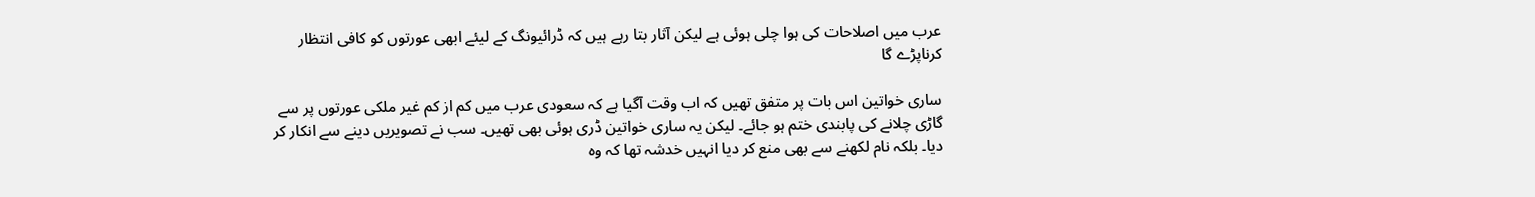عرب میں اصلاحات کی ہوا چلی ہوئی ہے لیکن آثار بتا رہے ہیں کہ ڈرائیونگ کے لیئے ابھی عورتوں کو کافی انتظار کرناپڑے گا

ساری خواتین اس بات پر متفق تھیں کہ اب وقت آگیا ہے کہ سعودی عرب میں کم از کم غیر ملکی عورتوں پر سے گاڑی چلانے کی پابندی ختم ہو جائے۔ لیکن یہ ساری خواتین ڈری ہوئی بھی تھیں۔ سب نے تصویریں دینے سے انکار کر دیا۔ بلکہ نام لکھنے سے بھی منع کر دیا انہیں خدشہ تھا کہ وہ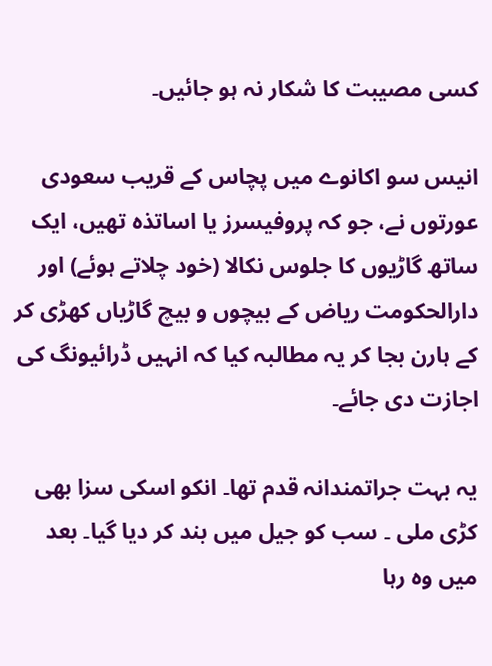کسی مصیبت کا شکار نہ ہو جائیں۔

انیس سو اکانوے میں پچاس کے قریب سعودی عورتوں نے، جو کہ پروفیسرز یا اساتذہ تھیں، ایک ساتھ گاڑیوں کا جلوس نکالا (خود چلاتے ہوئے) اور دارالحکومت ریاض کے بیچوں و بیچ گاڑیاں کھڑی کر کے ہارن بجا کر یہ مطالبہ کیا کہ انہیں ڈرائیونگ کی اجازت دی جائے۔

یہ بہت جراتمندانہ قدم تھا۔ انکو اسکی سزا بھی کڑی ملی ۔ سب کو جیل میں بند کر دیا گیا۔ بعد میں وہ رہا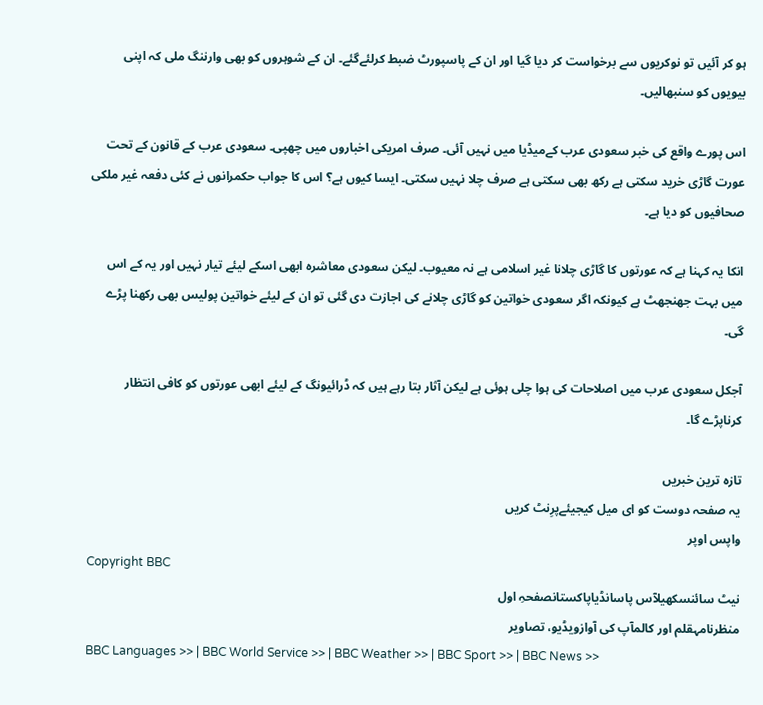ہو کر آئیں تو نوکریوں سے برخواست کر دیا گیا اور ان کے پاسپورٹ ضبط کرلئےگئے۔ ان کے شوہروں کو بھی وارننگ ملی کہ اپنی بیویوں کو سنبھالیں۔

اس پورے واقع کی خبر سعودی عرب کےمیڈیا میں نہیں آئی۔ صرف امریکی اخباروں میں چھپی۔ سعودی عرب کے قانون کے تحت عورت گاڑی خرید سکتی ہے رکھ بھی سکتی ہے صرف چلا نہیں سکتی۔ ایسا کیوں ہے؟ اس کا جواب حکمرانوں نے کئی دفعہ غیر ملکی صحافیوں کو دیا ہے۔

انکا یہ کہنا ہے کہ عورتوں کا گاڑی چلانا غیر اسلامی ہے نہ معیوب۔ لیکن سعودی معاشرہ ابھی اسکے لیئے تیار نہیں اور یہ کے اس میں بہت جھنجھٹ ہے کیونکہ اگر سعودی خواتین کو گاڑی چلانے کی اجازت دی گئی تو ان کے لیئے خواتین پولیس بھی رکھنا پڑے گی۔

آجکل سعودی عرب میں اصلاحات کی ہوا چلی ہوئی ہے لیکن آثار بتا رہے ہیں کہ ڈرائیونگ کے لیئے ابھی عورتوں کو کافی انتظار کرناپڑے گا۔

تازہ ترین خبریں
یہ صفحہ دوست کو ای میل کیجیئےپرِنٹ کریں
واپس اوپر
Copyright BBC
نیٹ سائنسکھیلآس پاسانڈیاپاکستانصفحہِ اول
منظرنامہقلم اور کالمآپ کی آوازویڈیو، تصاویر
BBC Languages >> | BBC World Service >> | BBC Weather >> | BBC Sport >> | BBC News >>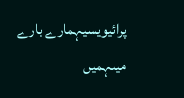پرائیویسیہمارے بارے میںہمیں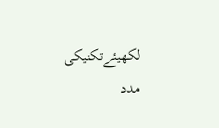لکھیئےتکنیکی مدد